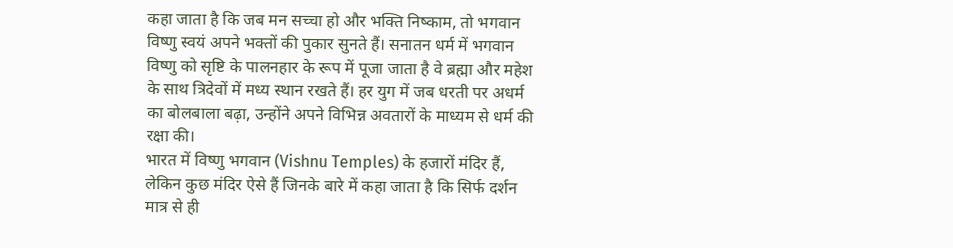कहा जाता है कि जब मन सच्चा हो और भक्ति निष्काम, तो भगवान विष्णु स्वयं अपने भक्तों की पुकार सुनते हैं। सनातन धर्म में भगवान विष्णु को सृष्टि के पालनहार के रूप में पूजा जाता है वे ब्रह्मा और महेश के साथ त्रिदेवों में मध्य स्थान रखते हैं। हर युग में जब धरती पर अधर्म का बोलबाला बढ़ा, उन्होंने अपने विभिन्न अवतारों के माध्यम से धर्म की रक्षा की।
भारत में विष्णु भगवान (Vishnu Temples) के हजारों मंदिर हैं, लेकिन कुछ मंदिर ऐसे हैं जिनके बारे में कहा जाता है कि सिर्फ दर्शन मात्र से ही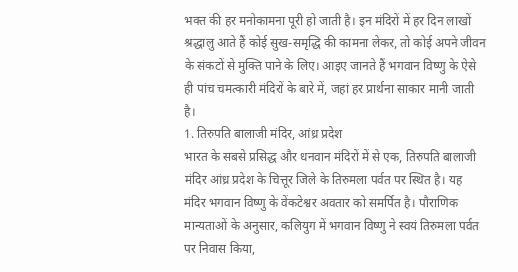भक्त की हर मनोकामना पूरी हो जाती है। इन मंदिरों में हर दिन लाखों श्रद्धालु आते हैं कोई सुख-समृद्धि की कामना लेकर, तो कोई अपने जीवन के संकटों से मुक्ति पाने के लिए। आइए जानते हैं भगवान विष्णु के ऐसे ही पांच चमत्कारी मंदिरों के बारे में, जहां हर प्रार्थना साकार मानी जाती है।
1. तिरुपति बालाजी मंदिर, आंध्र प्रदेश
भारत के सबसे प्रसिद्ध और धनवान मंदिरों में से एक, तिरुपति बालाजी मंदिर आंध्र प्रदेश के चित्तूर जिले के तिरुमला पर्वत पर स्थित है। यह मंदिर भगवान विष्णु के वेंकटेश्वर अवतार को समर्पित है। पौराणिक मान्यताओं के अनुसार, कलियुग में भगवान विष्णु ने स्वयं तिरुमला पर्वत पर निवास किया,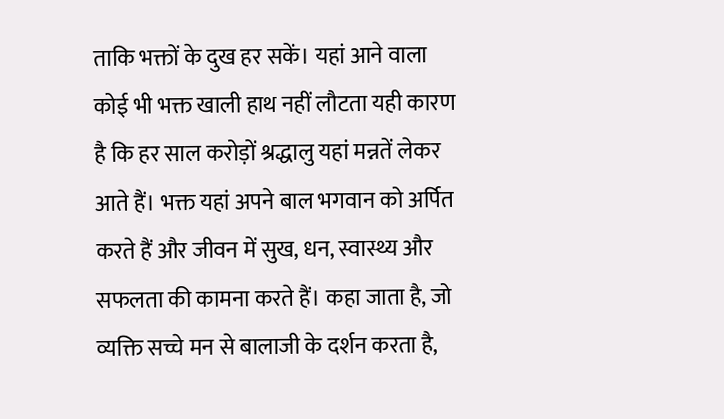ताकि भक्तों के दुख हर सकें। यहां आने वाला कोई भी भक्त खाली हाथ नहीं लौटता यही कारण है कि हर साल करोड़ों श्रद्धालु यहां मन्नतें लेकर आते हैं। भक्त यहां अपने बाल भगवान को अर्पित करते हैं और जीवन में सुख, धन, स्वास्थ्य और सफलता की कामना करते हैं। कहा जाता है, जो व्यक्ति सच्चे मन से बालाजी के दर्शन करता है,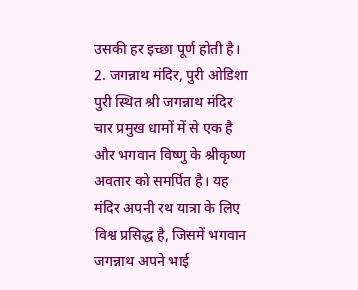उसकी हर इच्छा पूर्ण होती है।
2. जगन्नाथ मंदिर, पुरी ओडिशा
पुरी स्थित श्री जगन्नाथ मंदिर चार प्रमुख धामों में से एक है और भगवान विष्णु के श्रीकृष्ण अवतार को समर्पित है। यह मंदिर अपनी रथ यात्रा के लिए विश्व प्रसिद्ध है, जिसमें भगवान जगन्नाथ अपने भाई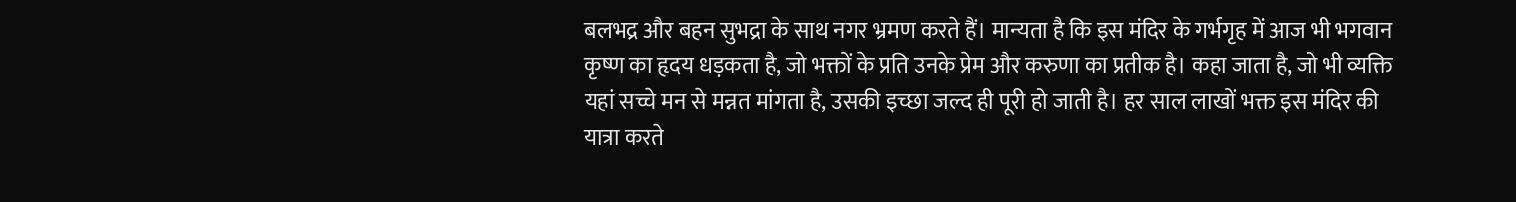बलभद्र और बहन सुभद्रा के साथ नगर भ्रमण करते हैं। मान्यता है कि इस मंदिर के गर्भगृह में आज भी भगवान कृष्ण का हृदय धड़कता है, जो भक्तों के प्रति उनके प्रेम और करुणा का प्रतीक है। कहा जाता है, जो भी व्यक्ति यहां सच्चे मन से मन्नत मांगता है, उसकी इच्छा जल्द ही पूरी हो जाती है। हर साल लाखों भक्त इस मंदिर की यात्रा करते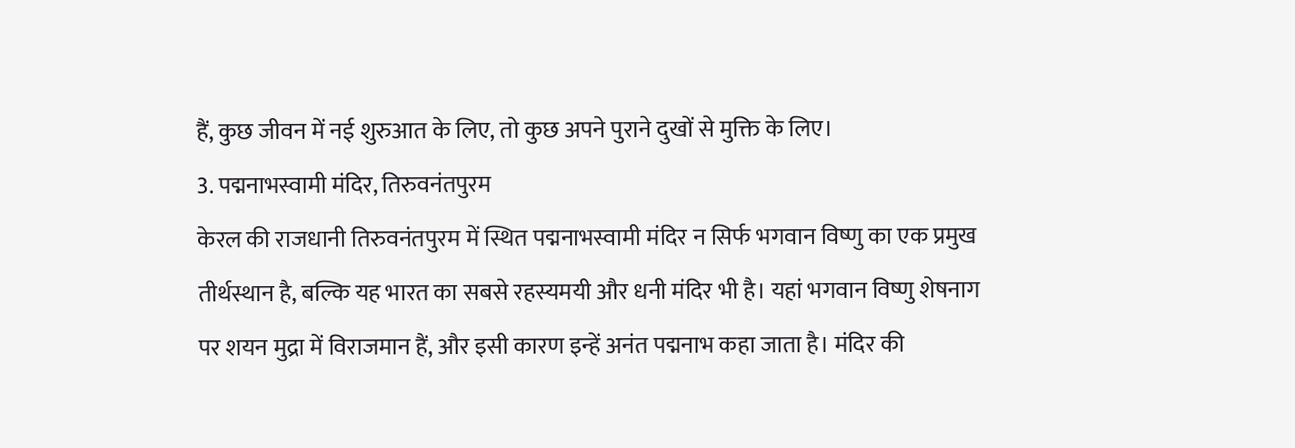हैं, कुछ जीवन में नई शुरुआत के लिए, तो कुछ अपने पुराने दुखों से मुक्ति के लिए।
3. पद्मनाभस्वामी मंदिर, तिरुवनंतपुरम
केरल की राजधानी तिरुवनंतपुरम में स्थित पद्मनाभस्वामी मंदिर न सिर्फ भगवान विष्णु का एक प्रमुख तीर्थस्थान है, बल्कि यह भारत का सबसे रहस्यमयी और धनी मंदिर भी है। यहां भगवान विष्णु शेषनाग पर शयन मुद्रा में विराजमान हैं, और इसी कारण इन्हें अनंत पद्मनाभ कहा जाता है। मंदिर की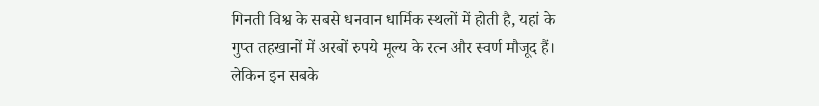गिनती विश्व के सबसे धनवान धार्मिक स्थलों में होती है, यहां के गुप्त तहखानों में अरबों रुपये मूल्य के रत्न और स्वर्ण मौजूद हैं। लेकिन इन सबके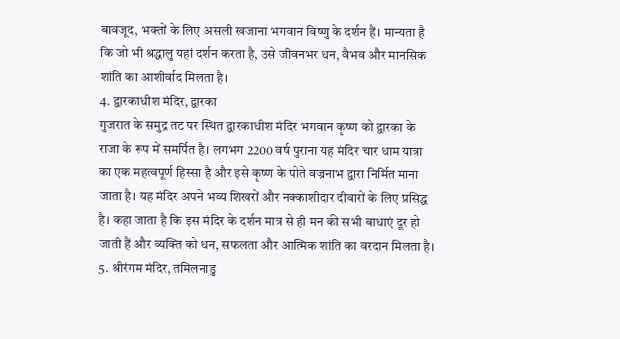बावजूद, भक्तों के लिए असली खजाना भगवान विष्णु के दर्शन हैं। मान्यता है कि जो भी श्रद्धालु यहां दर्शन करता है, उसे जीवनभर धन, वैभव और मानसिक शांति का आशीर्वाद मिलता है।
4. द्वारकाधीश मंदिर, द्वारका
गुजरात के समुद्र तट पर स्थित द्वारकाधीश मंदिर भगवान कृष्ण को द्वारका के राजा के रूप में समर्पित है। लगभग 2200 वर्ष पुराना यह मंदिर चार धाम यात्रा का एक महत्वपूर्ण हिस्सा है और इसे कृष्ण के पोते वज्रनाभ द्वारा निर्मित माना जाता है। यह मंदिर अपने भव्य शिखरों और नक्काशीदार दीवारों के लिए प्रसिद्ध है। कहा जाता है कि इस मंदिर के दर्शन मात्र से ही मन की सभी बाधाएं दूर हो जाती हैं और व्यक्ति को धन, सफलता और आत्मिक शांति का वरदान मिलता है।
5. श्रीरंगम मंदिर, तमिलनाडु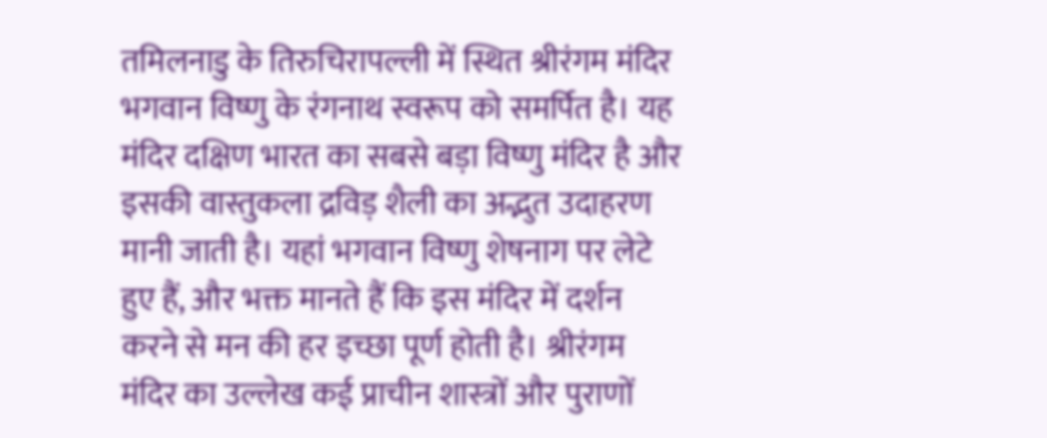तमिलनाडु के तिरुचिरापल्ली में स्थित श्रीरंगम मंदिर भगवान विष्णु के रंगनाथ स्वरूप को समर्पित है। यह मंदिर दक्षिण भारत का सबसे बड़ा विष्णु मंदिर है और इसकी वास्तुकला द्रविड़ शैली का अद्भुत उदाहरण मानी जाती है। यहां भगवान विष्णु शेषनाग पर लेटे हुए हैं, और भक्त मानते हैं कि इस मंदिर में दर्शन करने से मन की हर इच्छा पूर्ण होती है। श्रीरंगम मंदिर का उल्लेख कई प्राचीन शास्त्रों और पुराणों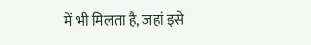में भी मिलता है, जहां इसे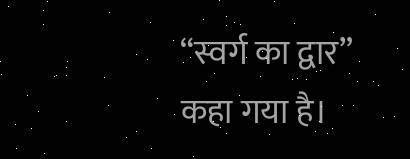“स्वर्ग का द्वार” कहा गया है।